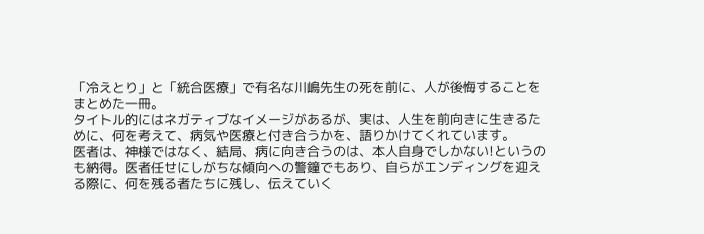「冷えとり」と「統合医療」で有名な川嶋先生の死を前に、人が後悔することをまとめた一冊。
タイトル的にはネガティブなイメージがあるが、実は、人生を前向きに生きるために、何を考えて、病気や医療と付き合うかを、語りかけてくれています。
医者は、神様ではなく、結局、病に向き合うのは、本人自身でしかない!というのも納得。医者任せにしがちな傾向への警鐘でもあり、自らがエンディングを迎える際に、何を残る者たちに残し、伝えていく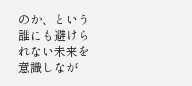のか、という誰にも避けられない未来を意識しなが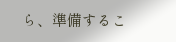ら、準備するこ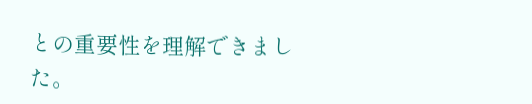との重要性を理解できました。